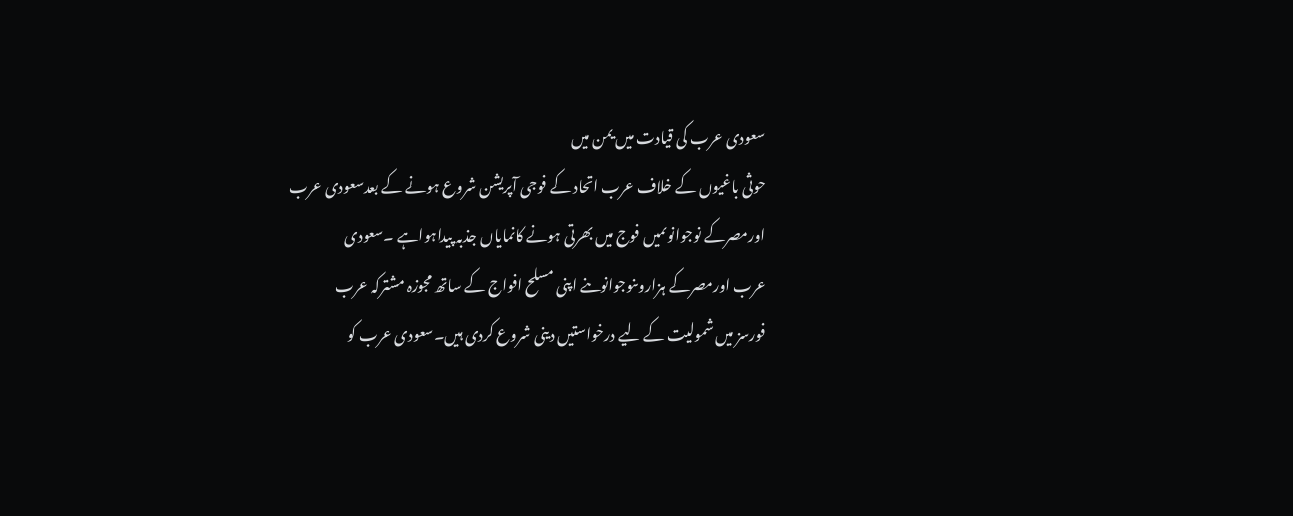سعودی عرب کی قیادت میں یمن میں
حوثی باغیوں کے خلاف عرب اتحاد کے فوجی آپریشن شروع ہونے کے بعدسعودی عرب
اورمصرکے نوجوانوںمیں فوج میں بھرتی ہونے کانمایاں جذبہ پیداہواہے ۔سعودی
عرب اورمصرکے ہزاروںنوجوانوںنے اپنی مسلح افواج کے ساتھ مجوزہ مشترکہ عرب
فورسز میں شمولیت کے لیے درخواستیں دینی شروع کردی ہیں۔سعودی عرب کو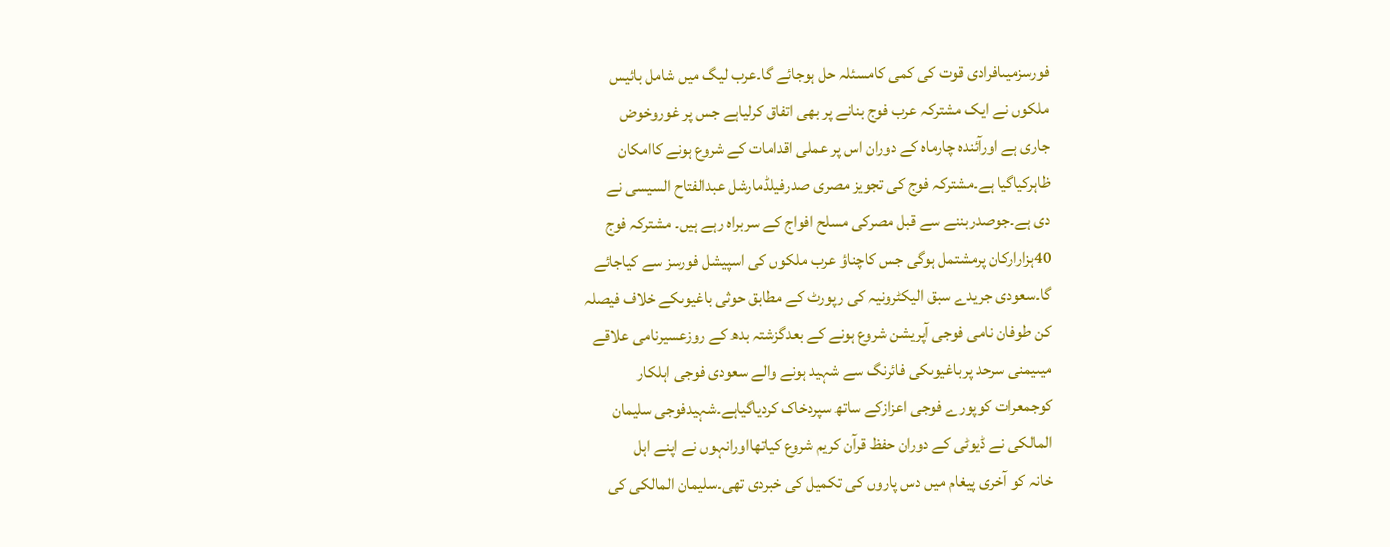فورسزمیںافرادی قوت کی کمی کامسئلہ حل ہوجائے گا۔عرب لیگ میں شامل بائیس
ملکوں نے ایک مشترکہ عرب فوج بنانے پر بھی اتفاق کرلیاہے جس پر غوروخوض
جاری ہے اورآئندہ چارماہ کے دوران اس پر عملی اقدامات کے شروع ہونے کاامکان
ظاہرکیاگیا ہے۔مشترکہ فوج کی تجویز مصری صدرفیلڈمارشل عبدالفتاح السیسی نے
دی ہے۔جوصدربننے سے قبل مصرکی مسلح افواج کے سربراہ رہے ہیں۔ مشترکہ فوج
40ہزارارکان پرمشتمل ہوگی جس کاچناؤ عرب ملکوں کی اسپیشل فورسز سے کیاجائے
گا۔سعودی جریدے سبق الیکٹرونیہ کی رپورٹ کے مطابق حوثی باغیوںکے خلاف فیصلہ
کن طوفان نامی فوجی آپریشن شروع ہونے کے بعدگزشتہ بدھ کے روزعسیرنامی علاقے
میںیمنی سرحد پرباغیوںکی فائرنگ سے شہید ہونے والے سعودی فوجی اہلکار
کوجمعرات کوپورے فوجی اعزازکے ساتھ سپردخاک کردیاگیاہے۔شہیدفوجی سلیمان
المالکی نے ڈیوٹی کے دوران حفظ قرآن کریم شروع کیاتھااورانہوں نے اپنے اہل
خانہ کو آخری پیغام میں دس پاروں کی تکمیل کی خبردی تھی۔سلیمان المالکی کی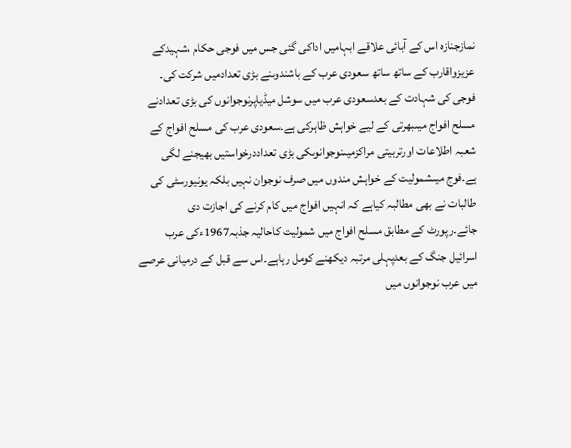نمازجنازہ اس کے آبائی علاقے ابہامیں اداکی گئی جس میں فوجی حکام ،شہیدکے
عزیزواقارب کے ساتھ ساتھ سعودی عرب کے باشندوںنے بڑی تعدادمیں شرکت کی۔
فوجی کی شہادت کے بعدسعودی عرب میں سوشل میڈیاپرنوجوانوں کی بڑی تعدادنے
مسلح افواج میںبھرتی کے لیے خواہش ظاہرکی ہے۔سعودی عرب کی مسلح افواج کے
شعبہ اطلاعات اورتربیتی مراکزمیںنوجوانوںکی بڑی تعداددرخواستیں بھیجنے لگی
ہے۔فوج میںشمولیت کے خواہش مندوں میں صرف نوجوان نہیں بلکہ یونیورسٹی کی
طالبات نے بھی مطالبہ کیاہے کہ انہیں افواج میں کام کرنے کی اجازت دی
جائے۔رپورٹ کے مطابق مسلح افواج میں شمولیت کاحالیہ جذبہ1967ءکی عرب
اسرائیل جنگ کے بعدپہلی مرتبہ دیکھنے کومل رہاہے۔اس سے قبل کے درمیانی عرصے
میں عرب نوجوانوں میں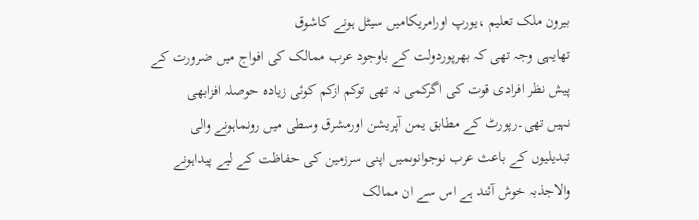بیرون ملک تعلیم ،یورپ اورامریکامیں سیٹل ہونے کاشوق
تھایہی وجہ تھی کہ بھرپوردولت کے باوجود عرب ممالک کی افواج میں ضرورت کے
پیش نظر افرادی قوت کی اگرکمی نہ تھی توکم ازکم کوئی زیادہ حوصلہ افزابھی
نہیں تھی۔رپورٹ کے مطابق یمن آپریشن اورمشرق وسطی میں رونماہونے والی
تبدیلیوں کے باعث عرب نوجوانوںمیں اپنی سرزمین کی حفاظت کے لیے پیداہونے
والاجذبہ خوش آئند ہے اس سے ان ممالک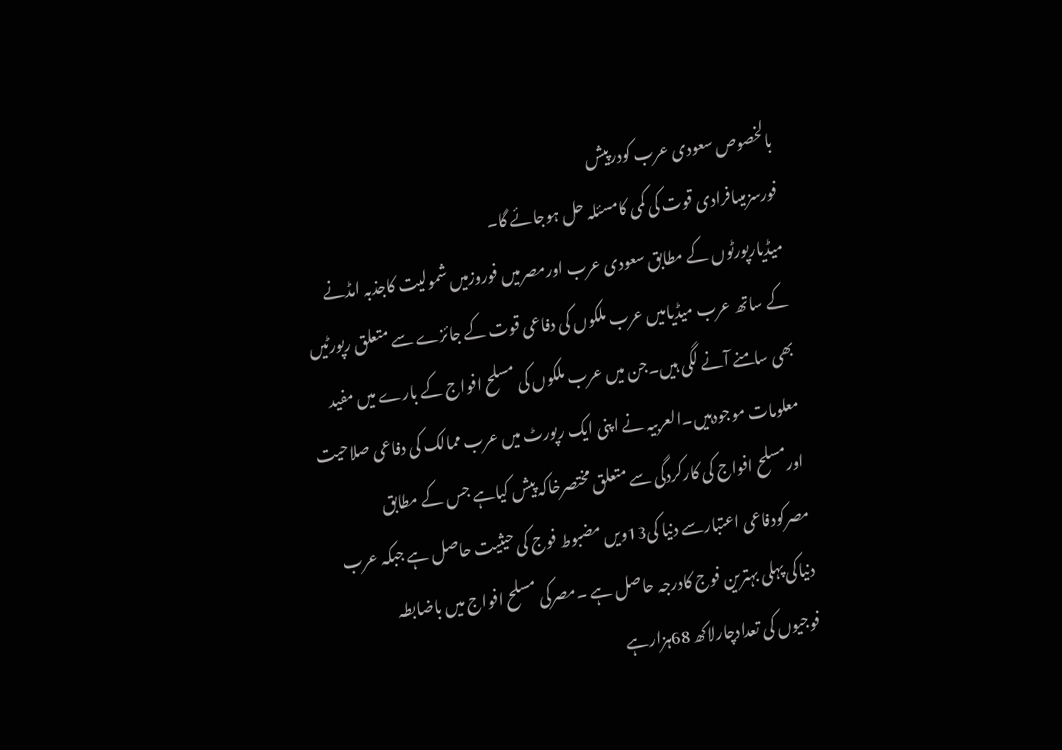بالخصوص سعودی عرب کودرپیش
فورسزمیںافرادی قوت کی کمی کامسئلہ حل ہوجائے گا۔
میڈیارپورٹوں کے مطابق سعودی عرب اورمصرمیں فوروزمیں شمولیت کاجذبہ امڈنے
کے ساتھ عرب میڈیامیں عرب ملکوں کی دفاعی قوت کے جائزے سے متعلق رپورٹیں
بھی سامنے آنے لگی ہیں۔جن میں عرب ملکوں کی مسلح افواج کے بارے میں مفید
معلومات موجودہیں۔العربیہ نے اپنی ایک رپورٹ میں عرب ممالک کی دفاعی صلاحیت
اورمسلح افواج کی کارکردگی سے متعلق مختصرخاکہ پیش کیاہے جس کے مطابق
مصرکودفاعی اعتبارسے دنیا کی13ویں مضبوط فوج کی حیثیت حاصل ہے جبکہ عرب
دنیاکی پہلی بہترین فوج کادرجہ حاصل ہے ۔مصرکی مسلح افواج میں باضابطہ
فوجیوں کی تعدادچارلاکھ 68ہزارہے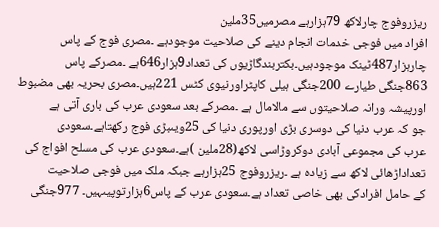ریزروفوج چارلاکھ 79ہزارہے مصرمیں35ملین
افراد میں فوجی خدمات انجام دینے کی صلاحیت موجودہے ۔مصری فوج کے پاس
چارہزار487ٹینک موجودہیں۔بکتربندگاڑیوں کی تعداد9ہزار646ہے ۔مصرکے پاس
863جنگی طیارے 200جنگی ہیلی کاپٹراورنیوی کٹس 221ہیں۔مصری بحریہ بھی مضبوط
اورپیشہ ورانہ صلاحیتوں سے مالامال ہے ۔مصرکے بعد سعودی عرب کی باری آتی ہے
جو کہ عرب دنیا کی دوسری بڑی اورپوری دنیا کی 25ویںبڑی فوج رکھتاہے۔سعودی
عرب کی مجموعی آبادی دوکروڑاسی لاکھ(28ملین )ہے۔سعودی عرب کی مسلح افواج کی
تعداداڑھائی لاکھ سے زیادہ ہے ۔ریزروفوج 25ہزارہے جبکہ ملک میں فوجی صلاحیت
کے حامل افرادکی بھی خاصی تعداد ہے۔سعودی عرب کے پاس6ہزارتوپیںہیں۔ 977جنگی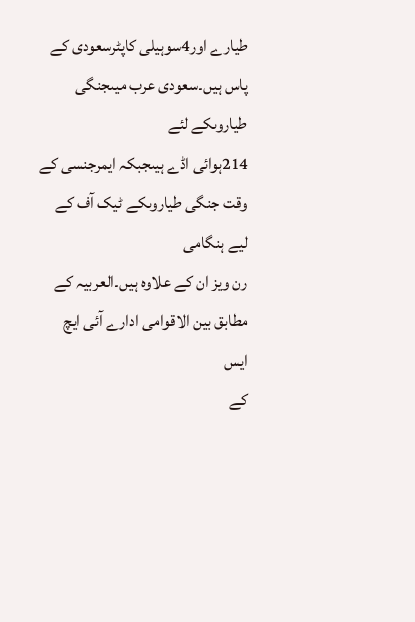طیارے اور4سوہیلی کاپٹرسعودی کے پاس ہیں۔سعودی عرب میںجنگی طیاروںکے لئے
214ہوائی اڈے ہیںجبکہ ایمرجنسی کے وقت جنگی طیاروںکے ٹیک آف کے لیے ہنگامی
رن ویز ان کے علاوہ ہیں۔العربیہ کے مطابق بین الاقوامی ادارے آئی ایچ ایس
کے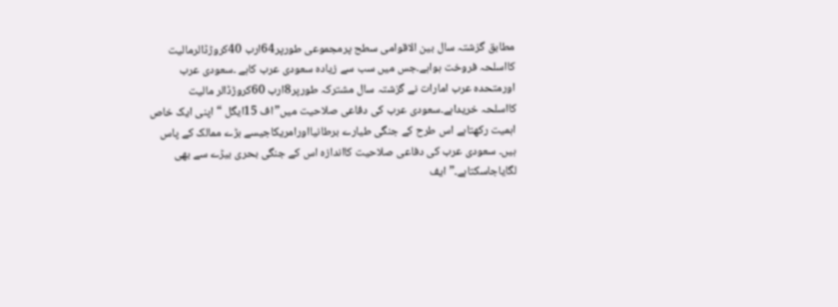مطابق گزشتہ سال بین الاقوامی سطح پرمجموعی طورپر64ارب 40کروڑڈالرمالیت
کااسلحہ فروخت ہواہے۔جس میں سب سے زیادہ سعودی عرب کاہے ۔سعودی عرب
اورمتحدہ عرب امارات نے گزشتہ سال مشترکہ طورپر8ارب 60کروڑڈالر مالیت
کااسلحہ خریداہے۔سعودی عرب کی دفاعی صلاحیت میں”اف 15ایگل “اپنی ایک خاص
اہمیت رکھتاہے اس طرح کے جنگی طیارے برطانیااورامریکاجیسے بڑے ممالک کے پاس
ہیں۔ سعودی عرب کی دفاعی صلاحیت کااندازہ اس کے جنگی بحری بیڑے سے بھی
لگایاجاسکتاہے۔”ایف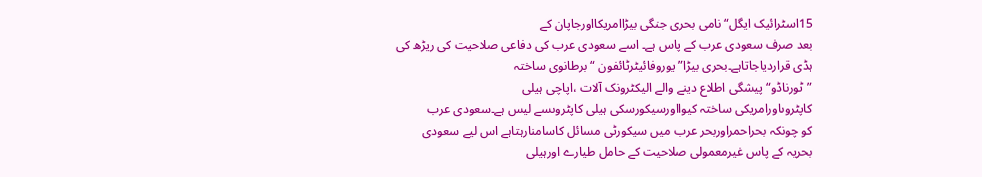15اسٹرائیک ایگل“نامی بحری جنگی بیڑاامریکااورجاپان کے
بعد صرف سعودی عرب کے پاس ہے۔ اسے سعودی عرب کی دفاعی صلاحیت کی ریڑھ کی
ہڈی قراردیاجاتاہے۔بحری بیڑا”یوروفائیٹرٹائفون “برطانوی ساختہ
”ٹورناڈو“پیشگی اطلاع دینے والے الیکٹرونک آلات ،اپاچی ہیلی
کاپٹروںاورامریکی ساختہ کیوااورسیکورسکی ہیلی کاپٹروںسے لیس ہے۔سعودی عرب
کو چونکہ بحراحمراوربحر عرب میں سیکورٹی مسائل کاسامنارہتاہے اس لیے سعودی
بحریہ کے پاس غیرمعمولی صلاحیت کے حامل طیارے اورہیلی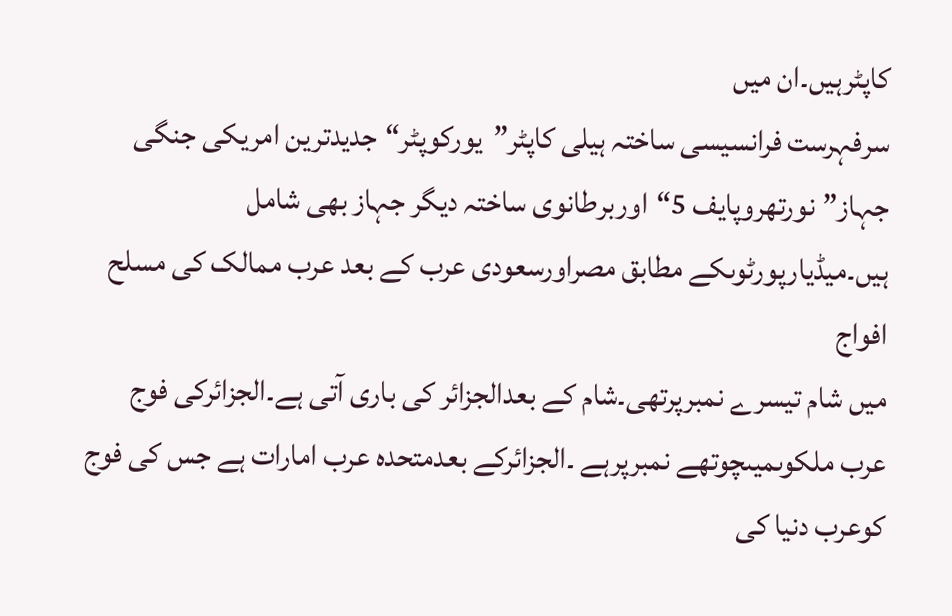کاپٹرہیں۔ان میں
سرفہرست فرانسیسی ساختہ ہیلی کاپٹر”یورکوپٹر“جدیدترین امریکی جنگی
جہاز”نورتھروپایف 5“اوربرطانوی ساختہ دیگر جہاز بھی شامل
ہیں۔میڈیارپورٹوںکے مطابق مصراورسعودی عرب کے بعد عرب ممالک کی مسلح افواج
میں شام تیسرے نمبرپرتھی۔شام کے بعدالجزائر کی باری آتی ہے۔الجزائرکی فوج
عرب ملکوںمیںچوتھے نمبرپرہے ۔الجزائرکے بعدمتحدہ عرب امارات ہے جس کی فوج
کوعرب دنیا کی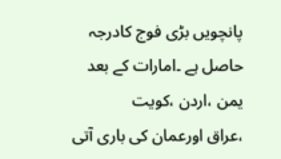پانچویں بڑی فوج کادرجہ حاصل ہے ۔امارات کے بعد یمن ،اردن ،کویت
،عراق اورعمان کی باری آتی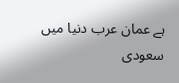ہے عمان عرب دنیا میں سعودی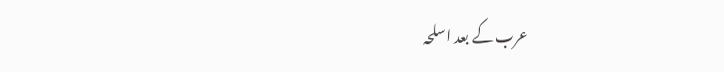عرب کے بعد اسلحہ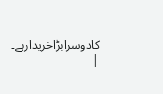کادوسرابڑاخریدارہے۔ |